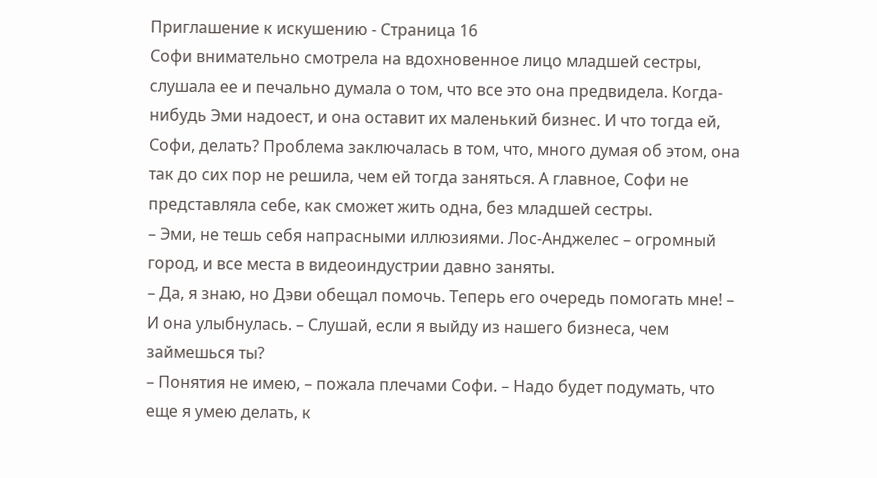Приглашение к искушению - Страница 16
Софи внимательно смотрела на вдохновенное лицо младшей сестры, слушала ее и печально думала о том, что все это она предвидела. Когда-нибудь Эми надоест, и она оставит их маленький бизнес. И что тогда ей, Софи, делать? Проблема заключалась в том, что, много думая об этом, она так до сих пор не решила, чем ей тогда заняться. А главное, Софи не представляла себе, как сможет жить одна, без младшей сестры.
– Эми, не тешь себя напрасными иллюзиями. Лос-Анджелес – огромный город, и все места в видеоиндустрии давно заняты.
– Да, я знаю, но Дэви обещал помочь. Теперь его очередь помогать мне! – И она улыбнулась. – Слушай, если я выйду из нашего бизнеса, чем займешься ты?
– Понятия не имею, – пожала плечами Софи. – Надо будет подумать, что еще я умею делать, к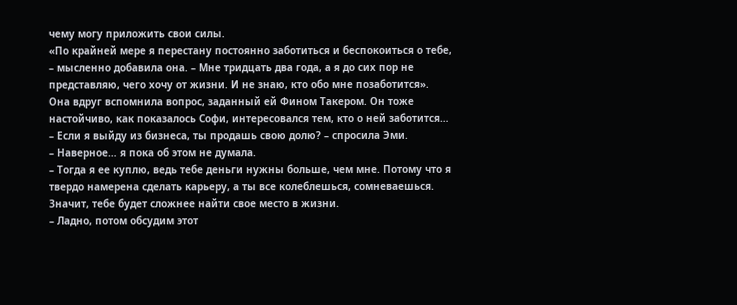чему могу приложить свои силы.
«По крайней мере я перестану постоянно заботиться и беспокоиться о тебе, – мысленно добавила она. – Мне тридцать два года, а я до сих пор не представляю, чего хочу от жизни. И не знаю, кто обо мне позаботится».
Она вдруг вспомнила вопрос, заданный ей Фином Такером. Он тоже настойчиво, как показалось Софи, интересовался тем, кто о ней заботится…
– Если я выйду из бизнеса, ты продашь свою долю? – спросила Эми.
– Наверное… я пока об этом не думала.
– Тогда я ее куплю, ведь тебе деньги нужны больше, чем мне. Потому что я твердо намерена сделать карьеру, а ты все колеблешься, сомневаешься. Значит, тебе будет сложнее найти свое место в жизни.
– Ладно, потом обсудим этот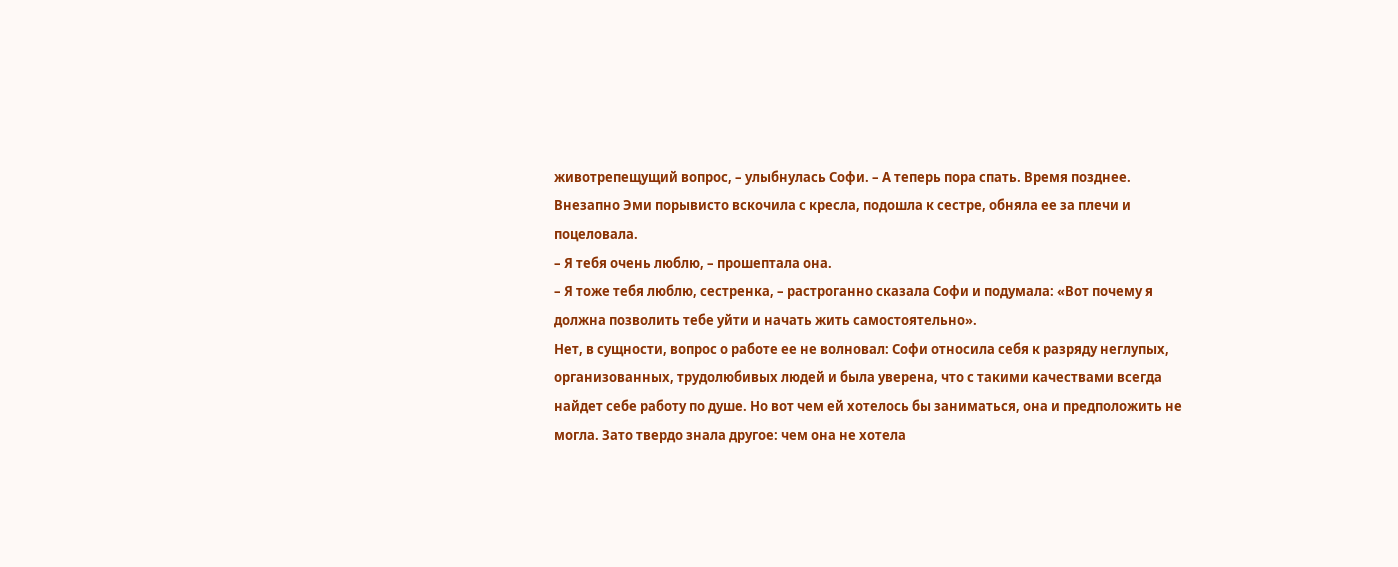животрепещущий вопрос, – улыбнулась Софи. – А теперь пора спать. Время позднее.
Внезапно Эми порывисто вскочила с кресла, подошла к сестре, обняла ее за плечи и поцеловала.
– Я тебя очень люблю, – прошептала она.
– Я тоже тебя люблю, сестренка, – растроганно сказала Софи и подумала: «Вот почему я должна позволить тебе уйти и начать жить самостоятельно».
Нет, в сущности, вопрос о работе ее не волновал: Софи относила себя к разряду неглупых, организованных, трудолюбивых людей и была уверена, что с такими качествами всегда найдет себе работу по душе. Но вот чем ей хотелось бы заниматься, она и предположить не могла. Зато твердо знала другое: чем она не хотела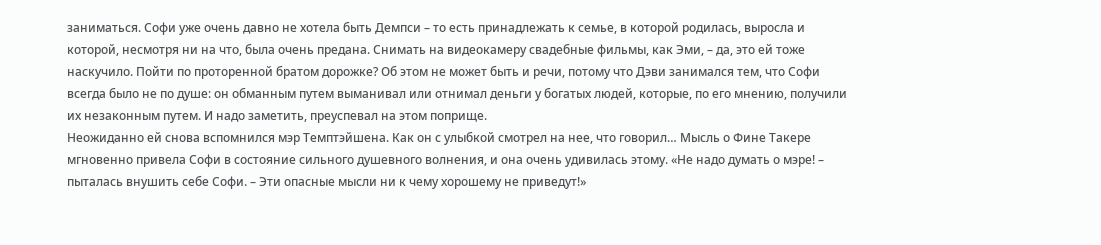заниматься. Софи уже очень давно не хотела быть Демпси – то есть принадлежать к семье, в которой родилась, выросла и которой, несмотря ни на что, была очень предана. Снимать на видеокамеру свадебные фильмы, как Эми, – да, это ей тоже наскучило. Пойти по проторенной братом дорожке? Об этом не может быть и речи, потому что Дэви занимался тем, что Софи всегда было не по душе: он обманным путем выманивал или отнимал деньги у богатых людей, которые, по его мнению, получили их незаконным путем. И надо заметить, преуспевал на этом поприще.
Неожиданно ей снова вспомнился мэр Темптэйшена. Как он с улыбкой смотрел на нее, что говорил… Мысль о Фине Такере мгновенно привела Софи в состояние сильного душевного волнения, и она очень удивилась этому. «Не надо думать о мэре! – пыталась внушить себе Софи. – Эти опасные мысли ни к чему хорошему не приведут!»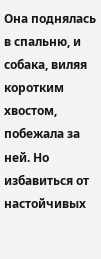Она поднялась в спальню, и собака, виляя коротким хвостом, побежала за ней. Но избавиться от настойчивых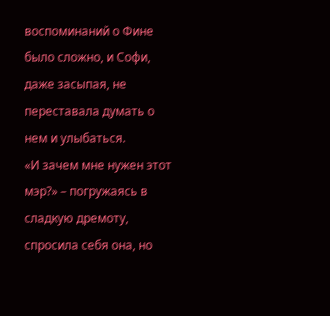воспоминаний о Фине было сложно, и Софи, даже засыпая, не переставала думать о нем и улыбаться.
«И зачем мне нужен этот мэр?» – погружаясь в сладкую дремоту, спросила себя она, но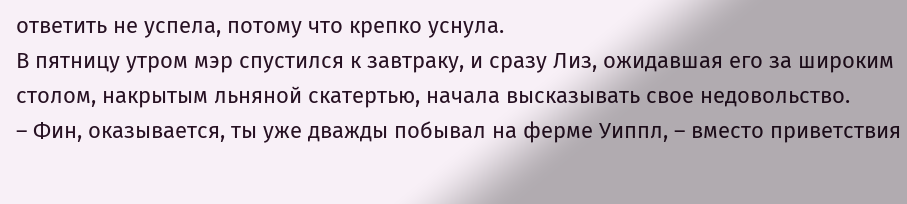ответить не успела, потому что крепко уснула.
В пятницу утром мэр спустился к завтраку, и сразу Лиз, ожидавшая его за широким столом, накрытым льняной скатертью, начала высказывать свое недовольство.
– Фин, оказывается, ты уже дважды побывал на ферме Уиппл, – вместо приветствия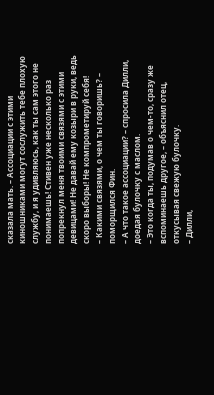сказала мать. – Ассоциации с этими киношниками могут сослужить тебе плохую службу, и я удивляюсь, как ты сам этого не понимаешь! Стивен уже несколько раз попрекнул меня твоими связями с этими девицами! Не давай ему козыри в руки, ведь скоро выборы! Не компрометируй себя!
– Какими связями, о чем ты говоришь? – поморщился Фин.
– А что такое ассоциации? – спросила Дилли, доедая булочку с маслом.
– Это когда ты, подумав о чем-то, сразу же вспоминаешь другое, – объяснил отец, откусывая свежую булочку.
– Дилли,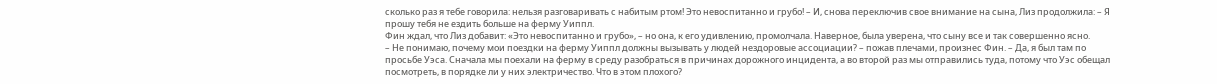сколько раз я тебе говорила: нельзя разговаривать с набитым ртом! Это невоспитанно и грубо! – И, снова переключив свое внимание на сына, Лиз продолжила: – Я прошу тебя не ездить больше на ферму Уиппл.
Фин ждал, что Лиз добавит: «Это невоспитанно и грубо», – но она, к его удивлению, промолчала. Наверное, была уверена, что сыну все и так совершенно ясно.
– Не понимаю, почему мои поездки на ферму Уиппл должны вызывать у людей нездоровые ассоциации? – пожав плечами, произнес Фин. – Да, я был там по просьбе Уэса. Сначала мы поехали на ферму в среду разобраться в причинах дорожного инцидента, а во второй раз мы отправились туда, потому что Уэс обещал посмотреть, в порядке ли у них электричество. Что в этом плохого?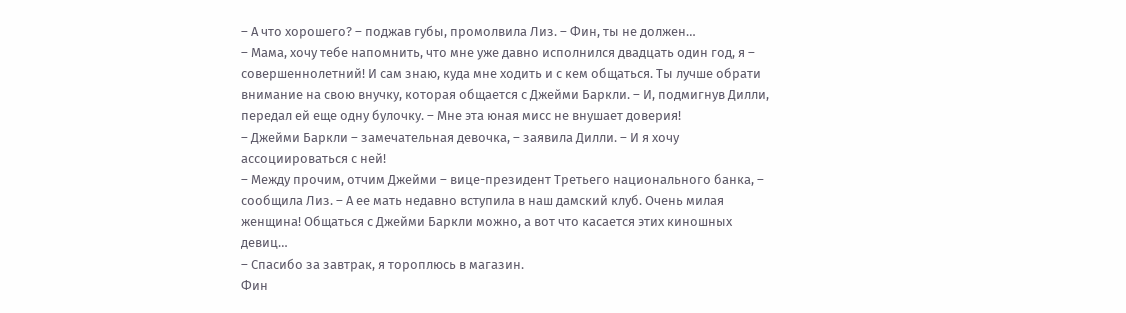– А что хорошего? – поджав губы, промолвила Лиз. – Фин, ты не должен…
– Мама, хочу тебе напомнить, что мне уже давно исполнился двадцать один год, я – совершеннолетний! И сам знаю, куда мне ходить и с кем общаться. Ты лучше обрати внимание на свою внучку, которая общается с Джейми Баркли. – И, подмигнув Дилли, передал ей еще одну булочку. – Мне эта юная мисс не внушает доверия!
– Джейми Баркли – замечательная девочка, – заявила Дилли. – И я хочу ассоциироваться с ней!
– Между прочим, отчим Джейми – вице-президент Третьего национального банка, – сообщила Лиз. – А ее мать недавно вступила в наш дамский клуб. Очень милая женщина! Общаться с Джейми Баркли можно, а вот что касается этих киношных девиц…
– Спасибо за завтрак, я тороплюсь в магазин.
Фин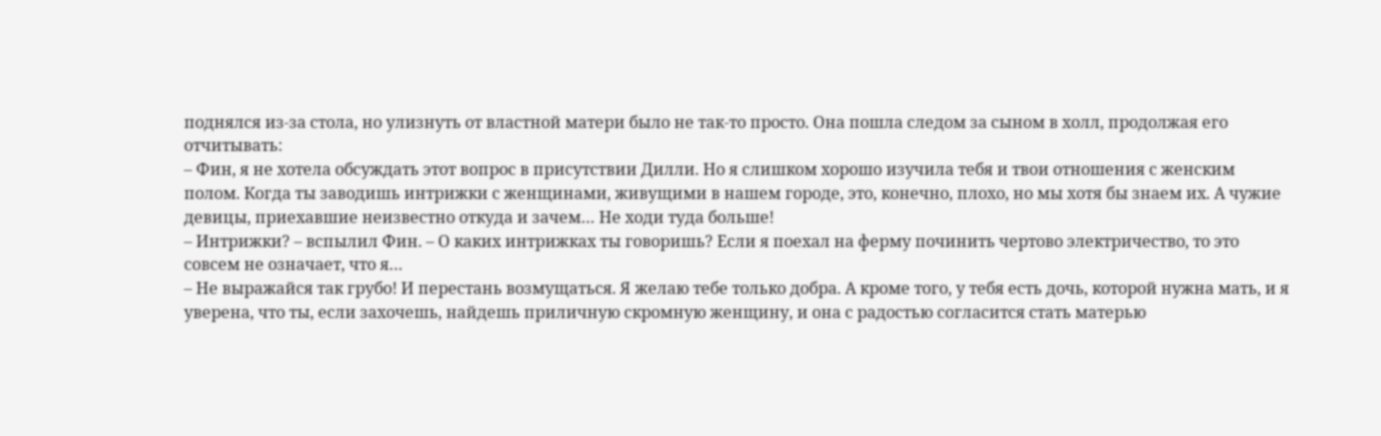поднялся из-за стола, но улизнуть от властной матери было не так-то просто. Она пошла следом за сыном в холл, продолжая его отчитывать:
– Фин, я не хотела обсуждать этот вопрос в присутствии Дилли. Но я слишком хорошо изучила тебя и твои отношения с женским полом. Когда ты заводишь интрижки с женщинами, живущими в нашем городе, это, конечно, плохо, но мы хотя бы знаем их. А чужие девицы, приехавшие неизвестно откуда и зачем… Не ходи туда больше!
– Интрижки? – вспылил Фин. – О каких интрижках ты говоришь? Если я поехал на ферму починить чертово электричество, то это совсем не означает, что я…
– Не выражайся так грубо! И перестань возмущаться. Я желаю тебе только добра. А кроме того, у тебя есть дочь, которой нужна мать, и я уверена, что ты, если захочешь, найдешь приличную скромную женщину, и она с радостью согласится стать матерью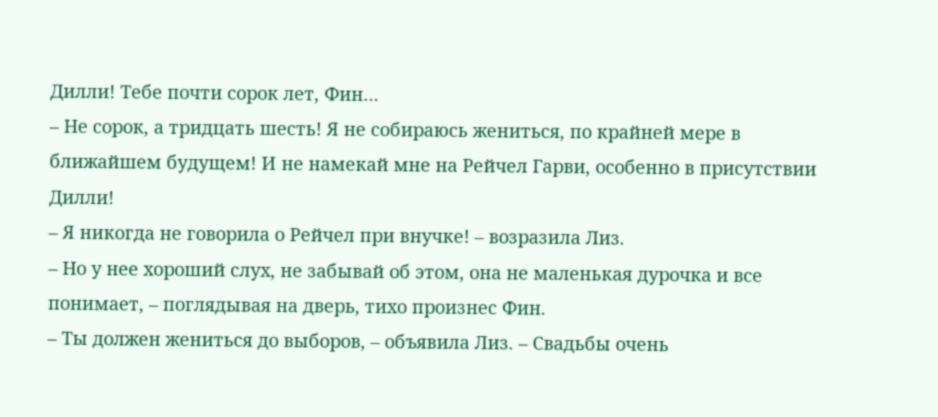Дилли! Тебе почти сорок лет, Фин…
– Не сорок, а тридцать шесть! Я не собираюсь жениться, по крайней мере в ближайшем будущем! И не намекай мне на Рейчел Гарви, особенно в присутствии Дилли!
– Я никогда не говорила о Рейчел при внучке! – возразила Лиз.
– Но у нее хороший слух, не забывай об этом, она не маленькая дурочка и все понимает, – поглядывая на дверь, тихо произнес Фин.
– Ты должен жениться до выборов, – объявила Лиз. – Свадьбы очень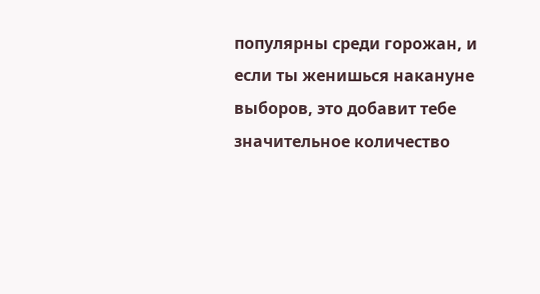популярны среди горожан, и если ты женишься накануне выборов, это добавит тебе значительное количество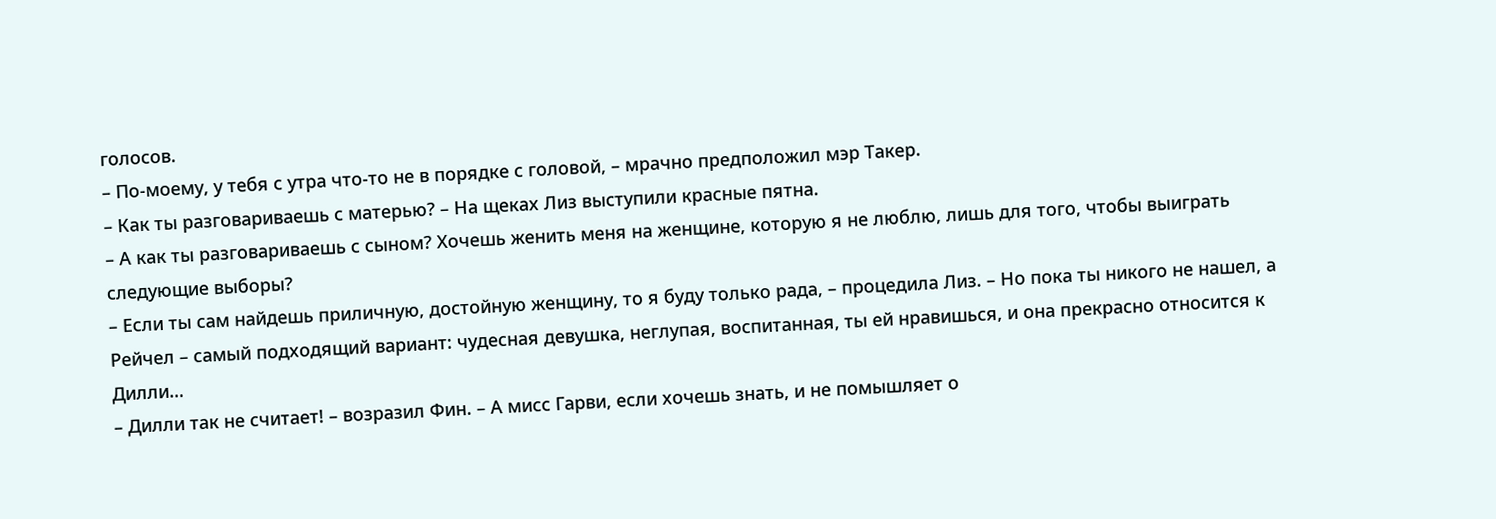голосов.
– По-моему, у тебя с утра что-то не в порядке с головой, – мрачно предположил мэр Такер.
– Как ты разговариваешь с матерью? – На щеках Лиз выступили красные пятна.
– А как ты разговариваешь с сыном? Хочешь женить меня на женщине, которую я не люблю, лишь для того, чтобы выиграть следующие выборы?
– Если ты сам найдешь приличную, достойную женщину, то я буду только рада, – процедила Лиз. – Но пока ты никого не нашел, а Рейчел – самый подходящий вариант: чудесная девушка, неглупая, воспитанная, ты ей нравишься, и она прекрасно относится к Дилли…
– Дилли так не считает! – возразил Фин. – А мисс Гарви, если хочешь знать, и не помышляет о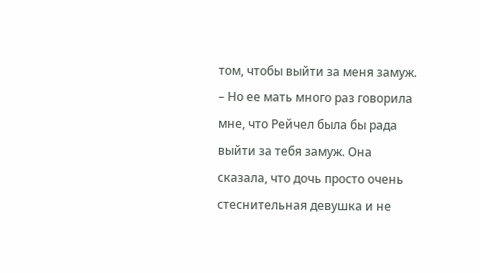том, чтобы выйти за меня замуж.
– Но ее мать много раз говорила мне, что Рейчел была бы рада выйти за тебя замуж. Она сказала, что дочь просто очень стеснительная девушка и не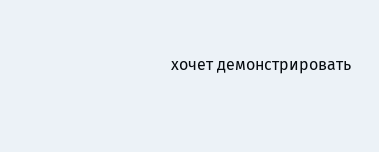хочет демонстрировать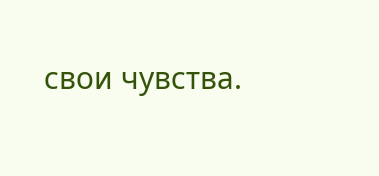свои чувства.